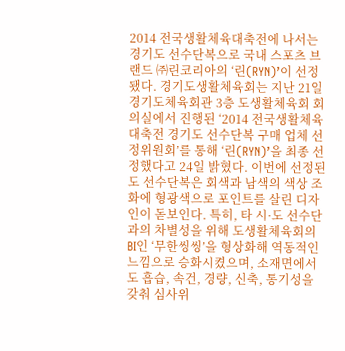2014 전국생활체육대축전에 나서는 경기도 선수단복으로 국내 스포츠 브랜드 ㈜린코리아의 ‘린(RYN)’이 선정됐다. 경기도생활체육회는 지난 21일 경기도체육회관 3층 도생활체육회 회의실에서 진행된 ‘2014 전국생활체육대축전 경기도 선수단복 구매 업체 선정위원회’를 통해 ‘린(RYN)’을 최종 선정했다고 24일 밝혔다. 이번에 선정된 도 선수단복은 회색과 남색의 색상 조화에 형광색으로 포인트를 살린 디자인이 돋보인다. 특히, 타 시·도 선수단과의 차별성을 위해 도생활체육회의 BI인 ‘무한씽씽’을 형상화해 역동적인 느낌으로 승화시켰으며, 소재면에서도 흡습, 속건, 경량, 신축, 통기성을 갖춰 심사위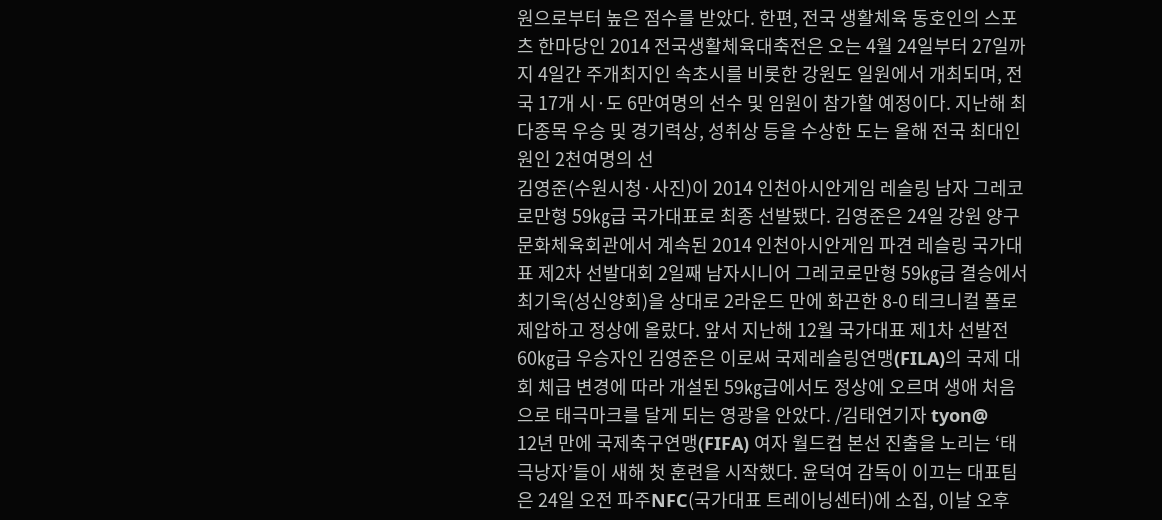원으로부터 높은 점수를 받았다. 한편, 전국 생활체육 동호인의 스포츠 한마당인 2014 전국생활체육대축전은 오는 4월 24일부터 27일까지 4일간 주개최지인 속초시를 비롯한 강원도 일원에서 개최되며, 전국 17개 시·도 6만여명의 선수 및 임원이 참가할 예정이다. 지난해 최다종목 우승 및 경기력상, 성취상 등을 수상한 도는 올해 전국 최대인원인 2천여명의 선
김영준(수원시청·사진)이 2014 인천아시안게임 레슬링 남자 그레코로만형 59㎏급 국가대표로 최종 선발됐다. 김영준은 24일 강원 양구문화체육회관에서 계속된 2014 인천아시안게임 파견 레슬링 국가대표 제2차 선발대회 2일째 남자시니어 그레코로만형 59㎏급 결승에서 최기욱(성신양회)을 상대로 2라운드 만에 화끈한 8-0 테크니컬 폴로 제압하고 정상에 올랐다. 앞서 지난해 12월 국가대표 제1차 선발전 60㎏급 우승자인 김영준은 이로써 국제레슬링연맹(FILA)의 국제 대회 체급 변경에 따라 개설된 59㎏급에서도 정상에 오르며 생애 처음으로 태극마크를 달게 되는 영광을 안았다. /김태연기자 tyon@
12년 만에 국제축구연맹(FIFA) 여자 월드컵 본선 진출을 노리는 ‘태극낭자’들이 새해 첫 훈련을 시작했다. 윤덕여 감독이 이끄는 대표팀은 24일 오전 파주NFC(국가대표 트레이닝센터)에 소집, 이날 오후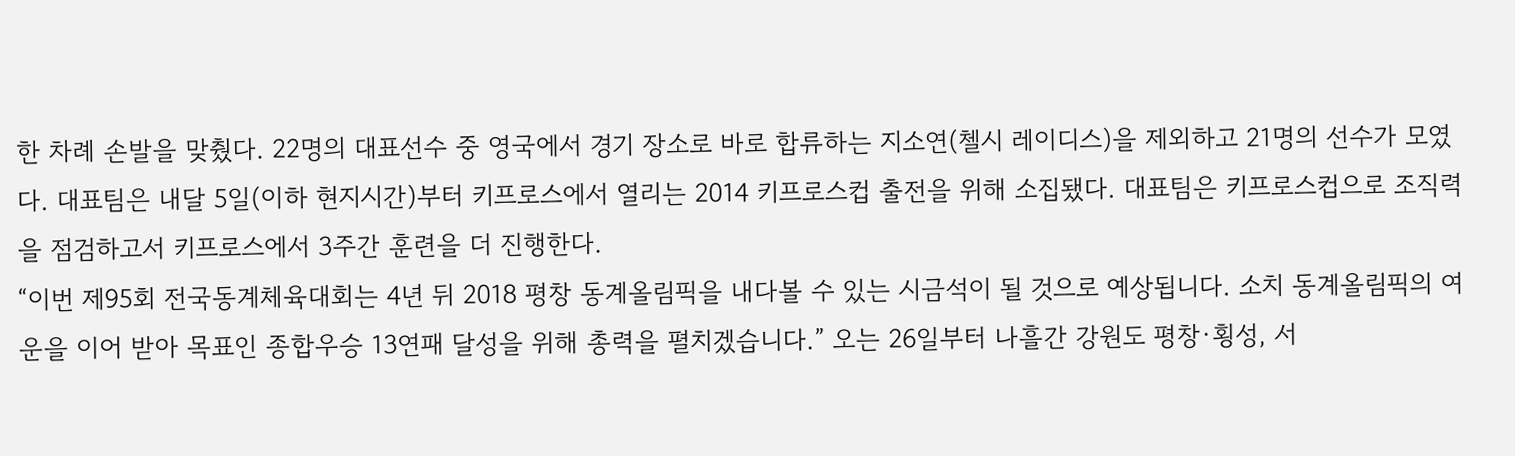한 차례 손발을 맞췄다. 22명의 대표선수 중 영국에서 경기 장소로 바로 합류하는 지소연(첼시 레이디스)을 제외하고 21명의 선수가 모였다. 대표팀은 내달 5일(이하 현지시간)부터 키프로스에서 열리는 2014 키프로스컵 출전을 위해 소집됐다. 대표팀은 키프로스컵으로 조직력을 점검하고서 키프로스에서 3주간 훈련을 더 진행한다.
“이번 제95회 전국동계체육대회는 4년 뒤 2018 평창 동계올림픽을 내다볼 수 있는 시금석이 될 것으로 예상됩니다. 소치 동계올림픽의 여운을 이어 받아 목표인 종합우승 13연패 달성을 위해 총력을 펼치겠습니다.” 오는 26일부터 나흘간 강원도 평창·횡성, 서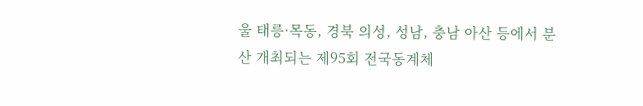울 태릉·목동, 경북 의성, 성남, 충남 아산 등에서 분산 개최되는 제95회 전국동계체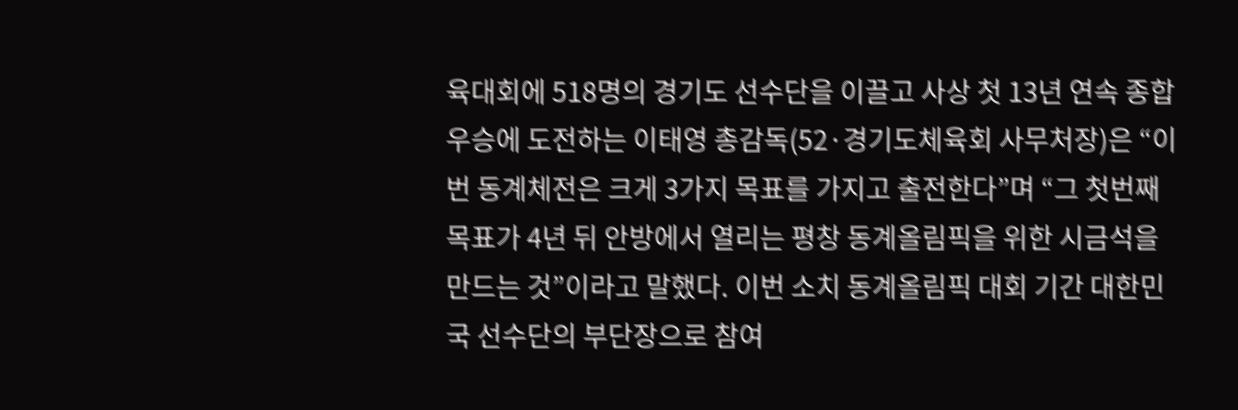육대회에 518명의 경기도 선수단을 이끌고 사상 첫 13년 연속 종합우승에 도전하는 이태영 총감독(52·경기도체육회 사무처장)은 “이번 동계체전은 크게 3가지 목표를 가지고 출전한다”며 “그 첫번째 목표가 4년 뒤 안방에서 열리는 평창 동계올림픽을 위한 시금석을 만드는 것”이라고 말했다. 이번 소치 동계올림픽 대회 기간 대한민국 선수단의 부단장으로 참여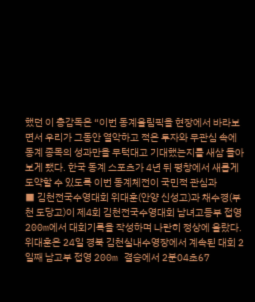했던 이 총감독은 “이번 동계올림픽을 현장에서 바라보면서 우리가 그동안 열악하고 적은 투자와 무관심 속에 동계 종목의 성과만을 무턱대고 기대했는지를 새삼 돌아보게 됐다. 한국 동계 스포츠가 4년 뒤 평창에서 새롭게 도약할 수 있도록 이번 동계체전이 국민적 관심과
■ 김천전국수영대회 위대훈(안양 신성고)과 채수경(부천 도당고)이 제4회 김천전국수영대회 남녀고등부 접영 200m에서 대회기록을 작성하며 나란히 정상에 올랐다. 위대훈은 24일 경북 김천실내수영장에서 계속된 대회 2일째 남고부 접영 200m 결승에서 2분04초67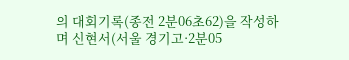의 대회기록(종전 2분06초62)을 작성하며 신현서(서울 경기고·2분05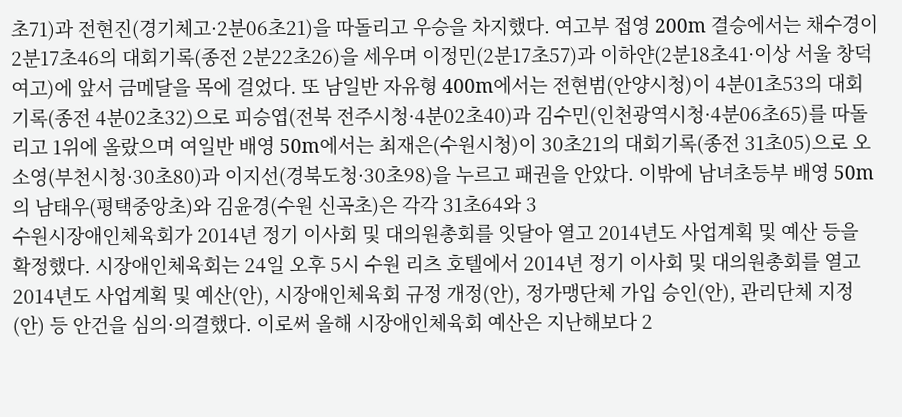초71)과 전현진(경기체고·2분06초21)을 따돌리고 우승을 차지했다. 여고부 접영 200m 결승에서는 채수경이 2분17초46의 대회기록(종전 2분22초26)을 세우며 이정민(2분17초57)과 이하얀(2분18초41·이상 서울 창덕여고)에 앞서 금메달을 목에 걸었다. 또 남일반 자유형 400m에서는 전현범(안양시청)이 4분01초53의 대회기록(종전 4분02초32)으로 피승엽(전북 전주시청·4분02초40)과 김수민(인천광역시청·4분06초65)를 따돌리고 1위에 올랐으며 여일반 배영 50m에서는 최재은(수원시청)이 30초21의 대회기록(종전 31초05)으로 오소영(부천시청·30초80)과 이지선(경북도청·30초98)을 누르고 패권을 안았다. 이밖에 남녀초등부 배영 50m의 남태우(평택중앙초)와 김윤경(수원 신곡초)은 각각 31초64와 3
수원시장애인체육회가 2014년 정기 이사회 및 대의원총회를 잇달아 열고 2014년도 사업계획 및 예산 등을 확정했다. 시장애인체육회는 24일 오후 5시 수원 리츠 호텔에서 2014년 정기 이사회 및 대의원총회를 열고 2014년도 사업계획 및 예산(안), 시장애인체육회 규정 개정(안), 정가맹단체 가입 승인(안), 관리단체 지정(안) 등 안건을 심의·의결했다. 이로써 올해 시장애인체육회 예산은 지난해보다 2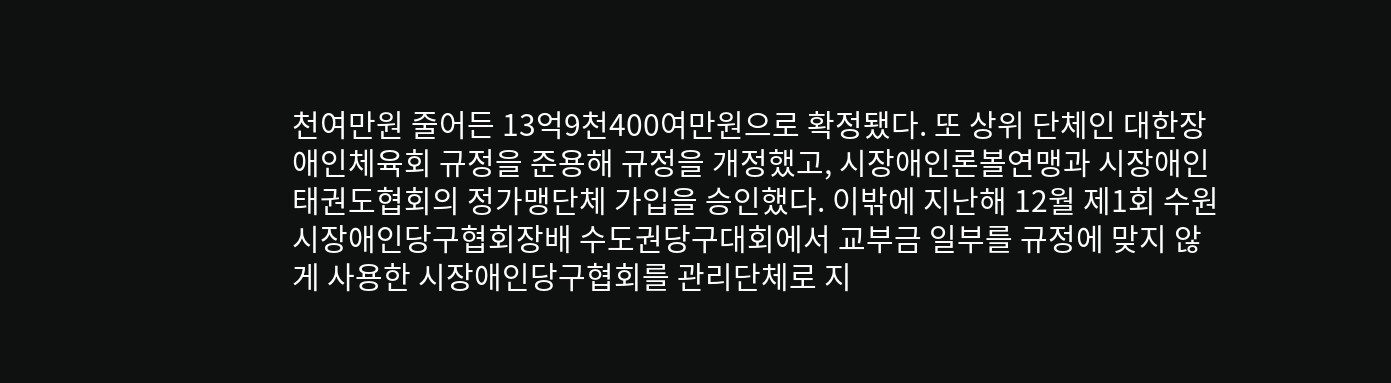천여만원 줄어든 13억9천400여만원으로 확정됐다. 또 상위 단체인 대한장애인체육회 규정을 준용해 규정을 개정했고, 시장애인론볼연맹과 시장애인태권도협회의 정가맹단체 가입을 승인했다. 이밖에 지난해 12월 제1회 수원시장애인당구협회장배 수도권당구대회에서 교부금 일부를 규정에 맞지 않게 사용한 시장애인당구협회를 관리단체로 지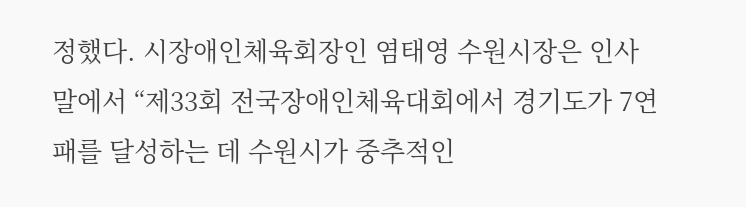정했다. 시장애인체육회장인 염태영 수원시장은 인사말에서 “제33회 전국장애인체육대회에서 경기도가 7연패를 달성하는 데 수원시가 중추적인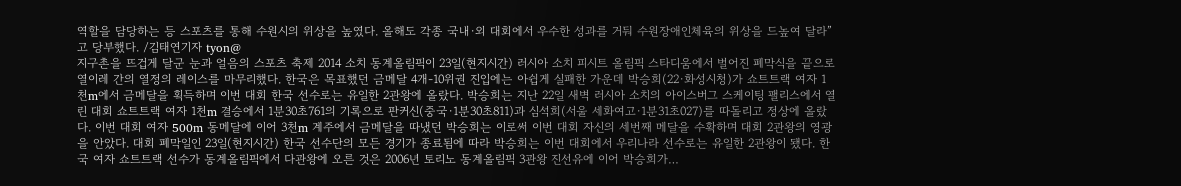역할을 담당하는 등 스포츠를 통해 수원시의 위상을 높였다. 올해도 각종 국내·외 대회에서 우수한 성과를 거둬 수원장애인체육의 위상을 드높여 달라”고 당부했다. /김태연기자 tyon@
지구촌을 뜨겁게 달군 눈과 얼음의 스포츠 축제 2014 소치 동계올림픽이 23일(현지시간) 러시아 소치 피시트 올림픽 스타디움에서 벌어진 폐막식을 끝으로 열이레 간의 열정의 레이스를 마무리했다. 한국은 목표했던 금메달 4개-10위권 진입에는 아쉽게 실패한 가운데 박승희(22·화성시청)가 쇼트트랙 여자 1천m에서 금메달을 획득하며 이번 대회 한국 선수로는 유일한 2관왕에 올랐다. 박승희는 지난 22일 새벽 러시아 소치의 아이스버그 스케이팅 팰리스에서 열린 대회 쇼트트랙 여자 1천m 결승에서 1분30초761의 기록으로 판커신(중국·1분30초811)과 심석희(서울 세화여고·1분31초027)를 따돌리고 정상에 올랐다. 이번 대회 여자 500m 동메달에 이어 3천m 계주에서 금메달을 따냈던 박승희는 이로써 이번 대회 자신의 세번째 메달을 수확하며 대회 2관왕의 영광을 안았다. 대회 폐막일인 23일(현지시간) 한국 선수단의 모든 경기가 종료됨에 따라 박승희는 이번 대회에서 우리나라 선수로는 유일한 2관왕이 됐다. 한국 여자 쇼트트랙 선수가 동계올림픽에서 다관왕에 오른 것은 2006년 토리노 동계올림픽 3관왕 진선유에 이어 박승희가…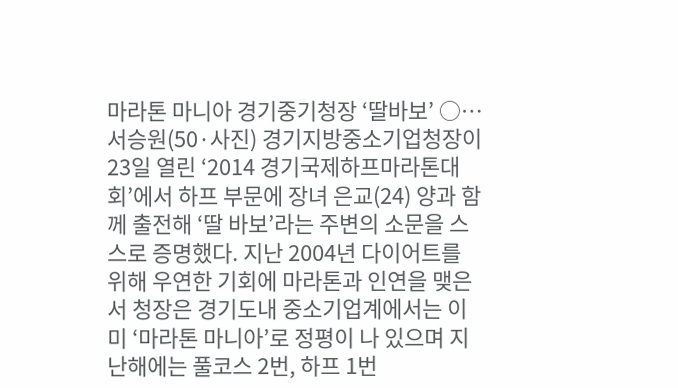마라톤 마니아 경기중기청장 ‘딸바보’ ○…서승원(50·사진) 경기지방중소기업청장이 23일 열린 ‘2014 경기국제하프마라톤대회’에서 하프 부문에 장녀 은교(24) 양과 함께 출전해 ‘딸 바보’라는 주변의 소문을 스스로 증명했다. 지난 2004년 다이어트를 위해 우연한 기회에 마라톤과 인연을 맺은 서 청장은 경기도내 중소기업계에서는 이미 ‘마라톤 마니아’로 정평이 나 있으며 지난해에는 풀코스 2번, 하프 1번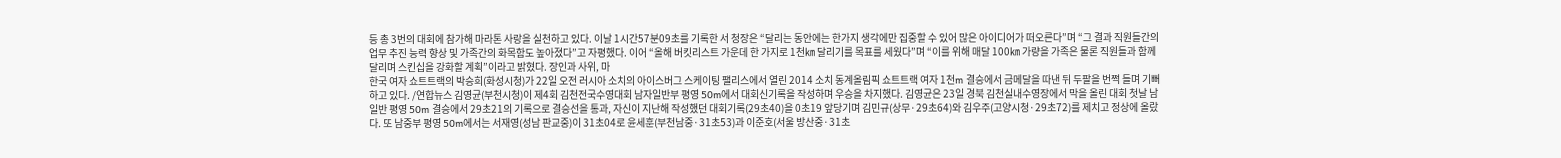등 총 3번의 대회에 참가해 마라톤 사랑을 실천하고 있다. 이날 1시간57분09초를 기록한 서 청장은 “달리는 동안에는 한가지 생각에만 집중할 수 있어 많은 아이디어가 떠오른다”며 “그 결과 직원들간의 업무 추진 능력 향상 및 가족간의 화목함도 높아졌다”고 자평했다. 이어 “올해 버킷리스트 가운데 한 가지로 1천㎞ 달리기를 목표를 세웠다”며 “이를 위해 매달 100㎞ 가량을 가족은 물론 직원들과 함께 달리며 스킨십을 강화할 계획”이라고 밝혔다. 장인과 사위, 마
한국 여자 쇼트트랙의 박승희(화성시청)가 22일 오전 러시아 소치의 아이스버그 스케이팅 팰리스에서 열린 2014 소치 동계올림픽 쇼트트랙 여자 1천m 결승에서 금메달을 따낸 뒤 두팔을 번쩍 들며 기뻐하고 있다. /연합뉴스 김영균(부천시청)이 제4회 김천전국수영대회 남자일반부 평영 50m에서 대회신기록을 작성하며 우승을 차지했다. 김영균은 23일 경북 김천실내수영장에서 막을 올린 대회 첫날 남일반 평영 50m 결승에서 29초21의 기록으로 결승선을 통과, 자신이 지난해 작성했던 대회기록(29초40)을 0초19 앞당기며 김민규(상무·29초64)와 김우주(고양시청·29초72)를 제치고 정상에 올랐다. 또 남중부 평영 50m에서는 서재영(성남 판교중)이 31초04로 윤세훈(부천남중·31초53)과 이준호(서울 방산중·31초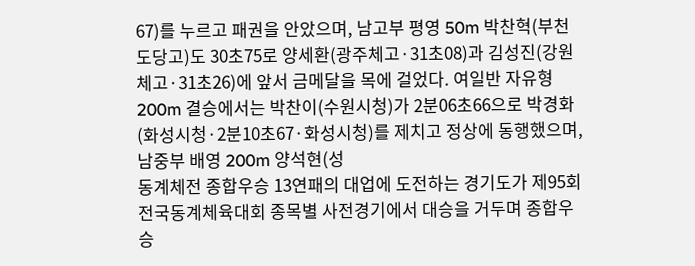67)를 누르고 패권을 안았으며, 남고부 평영 50m 박찬혁(부천 도당고)도 30초75로 양세환(광주체고·31초08)과 김성진(강원체고·31초26)에 앞서 금메달을 목에 걸었다. 여일반 자유형 200m 결승에서는 박찬이(수원시청)가 2분06초66으로 박경화(화성시청·2분10초67·화성시청)를 제치고 정상에 동행했으며, 남중부 배영 200m 양석현(성
동계체전 종합우승 13연패의 대업에 도전하는 경기도가 제95회 전국동계체육대회 종목별 사전경기에서 대승을 거두며 종합우승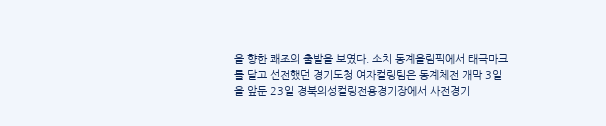을 향한 쾌조의 출발을 보였다. 소치 동계올림픽에서 태극마크를 달고 선전했던 경기도청 여자컬링팀은 동계체전 개막 3일을 앞둔 23일 경북의성컬링전용경기장에서 사전경기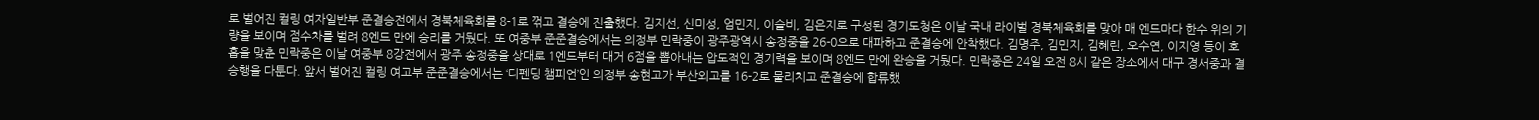로 벌어진 컬링 여자일반부 준결승전에서 경북체육회를 8-1로 꺾고 결승에 진출했다. 김지선, 신미성, 엄민지, 이슬비, 김은지로 구성된 경기도청은 이날 국내 라이벌 경북체육회를 맞아 매 엔드마다 한수 위의 기량을 보이며 점수차를 벌려 8엔드 만에 승리를 거뒀다. 또 여중부 준준결승에서는 의정부 민락중이 광주광역시 송정중을 26-0으로 대파하고 준결승에 안착했다. 김명주, 김민지, 김혜린, 오수연, 이지영 등이 호흡을 맞춘 민락중은 이날 여중부 8강전에서 광주 송정중을 상대로 1엔드부터 대거 6점을 뽑아내는 압도적인 경기력을 보이며 8엔드 만에 완승을 거뒀다. 민락중은 24일 오전 8시 같은 장소에서 대구 경서중과 결승행을 다툰다. 앞서 벌어진 컬링 여고부 준준결승에서는 ‘디펜딩 챔피언’인 의정부 송현고가 부산외고를 16-2로 물리치고 준결승에 합류했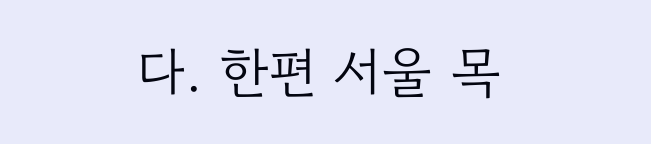다. 한편 서울 목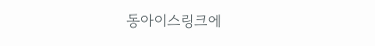동아이스링크에